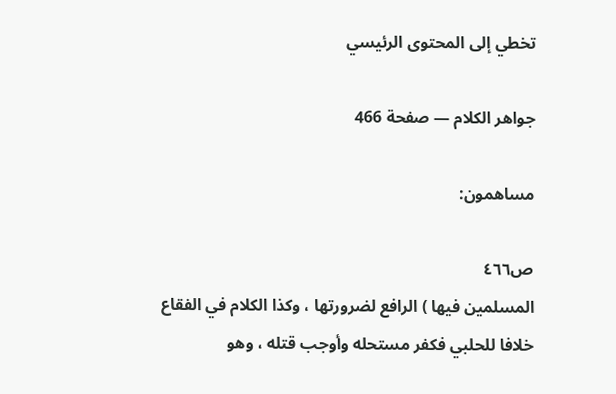تخطي إلى المحتوى الرئيسي

جواهر الكلام — صفحة 466

مساهمون:

ص٤٦٦
المسلمين فيها ) الرافع لضرورتها ، وكذا الكلام في الفقاع خلافا للحلبي فكفر مستحله وأوجب قتله ، وهو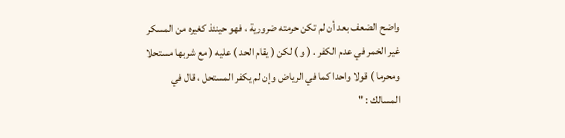واضح الضعف بعد أن لم تكن حرمته ضرورية ، فهو حينئذ كغيره من المسكر غير الخمر في عدم الكفر . ( و ) لكن ( يقام الحد ) عليه ( مع شربها مستحلا ومحرما ) قولا واحدا كما في الرياض وإن لم يكفر المستحل ، قال في المسالك : "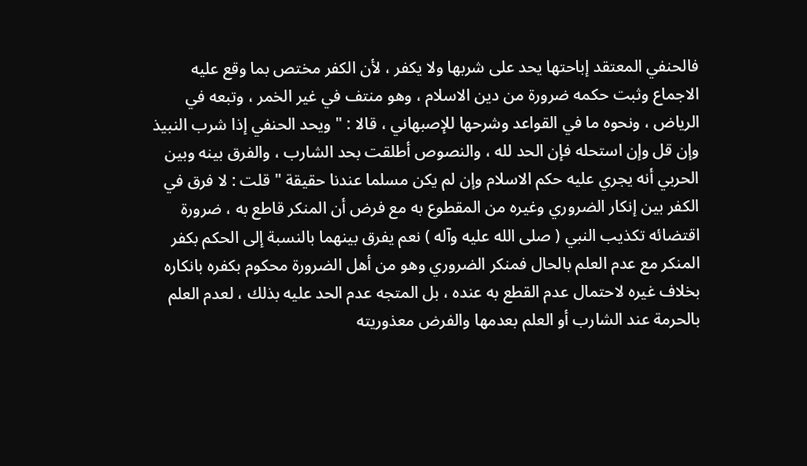فالحنفي المعتقد إباحتها يحد على شربها ولا يكفر ، لأن الكفر مختص بما وقع عليه الاجماع وثبت حكمه ضرورة من دين الاسلام ، وهو منتف في غير الخمر ، وتبعه في الرياض ، ونحوه ما في القواعد وشرحها للإصبهاني ، قالا : " ويحد الحنفي إذا شرب النبيذ وإن قل وإن استحله فإن الحد لله ، والنصوص أطلقت بحد الشارب ، والفرق بينه وبين الحربي أنه يجري عليه حكم الاسلام وإن لم يكن مسلما عندنا حقيقة " قلت : لا فرق في الكفر بين إنكار الضروري وغيره من المقطوع به مع فرض أن المنكر قاطع به ، ضرورة اقتضائه تكذيب النبي ( صلى الله عليه وآله ) نعم يفرق بينهما بالنسبة إلى الحكم بكفر المنكر مع عدم العلم بالحال فمنكر الضروري وهو من أهل الضرورة محكوم بكفره بانكاره بخلاف غيره لاحتمال عدم القطع به عنده ، بل المتجه عدم الحد عليه بذلك ، لعدم العلم بالحرمة عند الشارب أو العلم بعدمها والفرض معذوريته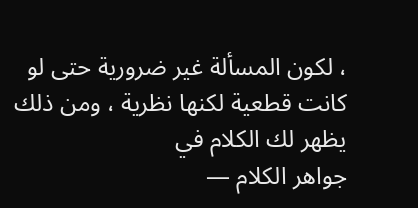، لكون المسألة غير ضرورية حتى لو كانت قطعية لكنها نظرية ، ومن ذلك يظهر لك الكلام في
جواهر الكلام —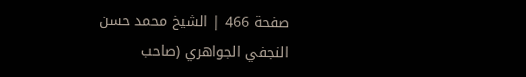صفحة 466 | الشيخ محمد حسن النجفي الجواهري (صاحب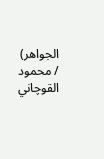الجواهر) / محمود القوچاني